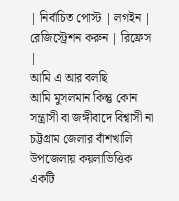| নির্বাচিত পোস্ট | লগইন | রেজিস্ট্রেশন করুন | রিফ্রেস |
আমি এ আর বলছি
আমি মুসলমান কিন্তু কোন সন্ত্রাসী বা জঙ্গীবাদে বিশ্বাসী না
চট্টগ্রাম জেলার বাঁশখালি উপজেলায় কয়লাভিত্তিক একটি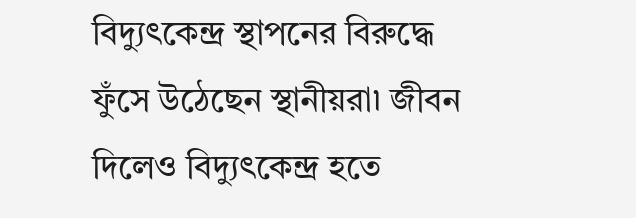বিদ্যুৎকেন্দ্র স্থাপনের বিরুদ্ধে ফুঁসে উঠেছেন স্থানীয়রা৷ জীবন দিলেও বিদ্যুৎকেন্দ্র হতে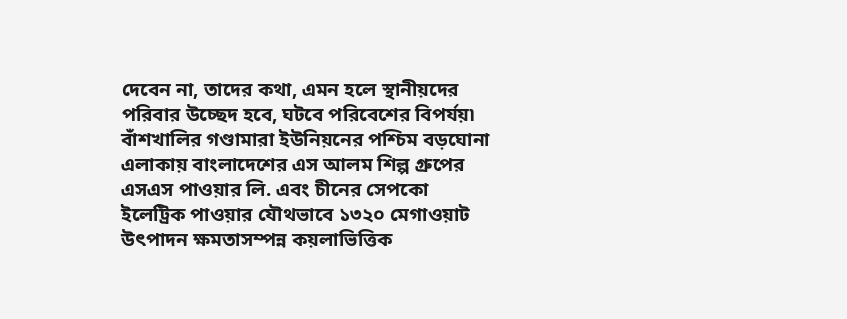দেবেন না, তাদের কথা, এমন হলে স্থানীয়দের পরিবার উচ্ছেদ হবে, ঘটবে পরিবেশের বিপর্যয়৷
বাঁশখালির গণ্ডামারা ইউনিয়নের পশ্চিম বড়ঘোনা এলাকায় বাংলাদেশের এস আলম শিল্প গ্রুপের এসএস পাওয়ার লি. এবং চীনের সেপকো ইলেট্রিক পাওয়ার যৌথভাবে ১৩২০ মেগাওয়াট উৎপাদন ক্ষমতাসম্পন্ন কয়লাভিত্তিক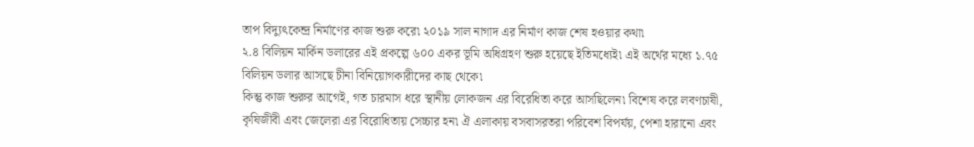তাপ বিদ্যুৎকেন্দ্র নির্মাণের কাজ শুরু করে৷ ২০১৯ সাল নাগাদ এর নির্মাণ কাজ শেষ হওয়ার কথা৷
২.৪ বিলিয়ন মার্কিন ডলারের এই প্রকল্পে ৬০০ একর ভূমি অধিগ্রহণ শুরু হয়েছে ইতিমধ্যেই৷ এই অর্থের মধ্যে ১.৭৫ বিলিয়ন ডলার আসছে চীনা বিনিয়োগকারীদের কাছ থেকে৷
কিন্তু কাজ শুরুর আগেই, গত চারমাস ধরে স্থানীয় লোকজন এর বিরেধিতা করে আসছিলেন৷ বিশেষ করে লবণচাষী, কৃষিজীবী এবং জেলেরা এর বিরোধিতায় সেচ্চার হন৷ ঐ এলাকায় বসবাসরতরা পরিবেশ বিপর্যয়, পেশা হারানো এবং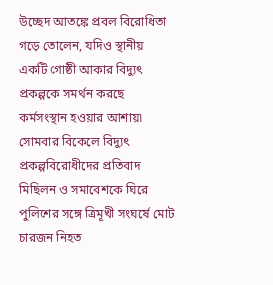উচ্ছেদ আতঙ্কে প্রবল বিরোধিতা গড়ে তোলেন, যদিও স্থানীয় একটি গোষ্ঠী আকার বিদ্যুৎ প্রকল্পকে সমর্থন করছে কর্মসংস্থান হওয়ার আশায়৷
সোমবার বিকেলে বিদ্যুৎ প্রকল্পবিরোধীদের প্রতিবাদ মিছিলন ও সমাবেশকে ঘিরে পুলিশের সঙ্গে ত্রিমূখী সংঘর্ষে মোট চারজন নিহত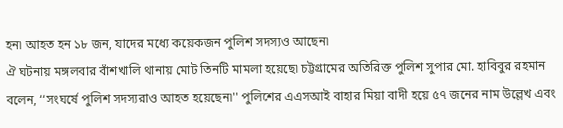হন৷ আহত হন ১৮ জন, যাদের মধ্যে কয়েকজন পুলিশ সদস্যও আছেন৷
ঐ ঘটনায় মঙ্গলবার বাঁশখালি থানায় মোট তিনটি মামলা হয়েছে৷ চট্টগ্রামের অতিরিক্ত পুলিশ সুপার মো. হাবিবুর রহমান বলেন, ‘‘সংঘর্ষে পুলিশ সদস্যরাও আহত হয়েছেন৷'' পুলিশের এএসআই বাহার মিয়া বাদী হয়ে ৫৭ জনের নাম উল্লেখ এবং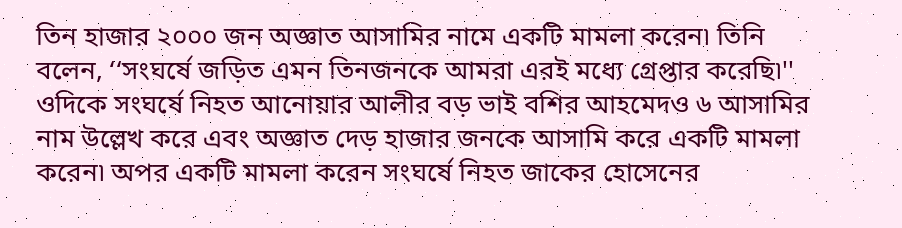তিন হাজার ২০০০ জন অজ্ঞাত আসামির নামে একটি মামলা করেন৷ তিনি বলেন, ‘‘সংঘর্ষে জড়িত এমন তিনজনকে আমরা এরই মধ্যে গ্রেপ্তার করেছি৷''
ওদিকে সংঘর্ষে নিহত আনোয়ার আলীর বড় ভাই বশির আহমেদও ৬ আসামির নাম উল্লেখ করে এবং অজ্ঞাত দেড় হাজার জনকে আসামি করে একটি মামলা করেন৷ অপর একটি মামলা করেন সংঘর্ষে নিহত জাকের হোসেনের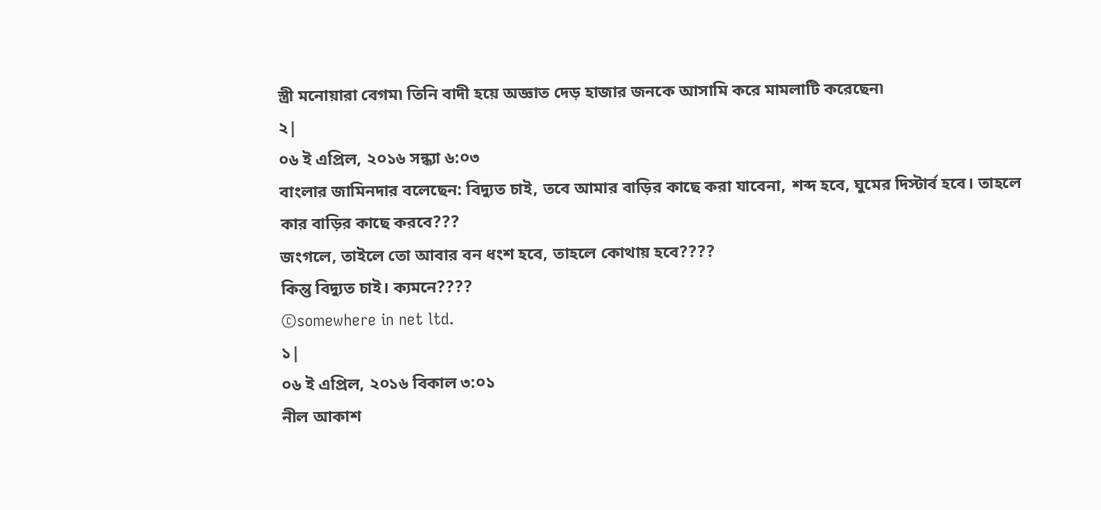স্ত্রী মনোয়ারা বেগম৷ তিনি বাদী হয়ে অজ্ঞাত দেড় হাজার জনকে আসামি করে মামলাটি করেছেন৷
২|
০৬ ই এপ্রিল, ২০১৬ সন্ধ্যা ৬:০৩
বাংলার জামিনদার বলেছেন: বিদ্যুত চাই, তবে আমার বাড়ির কাছে করা যাবেনা, শব্দ হবে, ঘুমের দিস্টার্ব হবে। তাহলে কার বাড়ির কাছে করবে???
জংগলে, তাইলে তো আবার বন ধংশ হবে, তাহলে কোথায় হবে????
কিন্তু বিদ্যুত চাই। ক্যমনে????
©somewhere in net ltd.
১|
০৬ ই এপ্রিল, ২০১৬ বিকাল ৩:০১
নীল আকাশ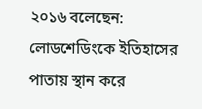২০১৬ বলেছেন: লোডশেডিংকে ইতিহাসের পাতায় স্থান করে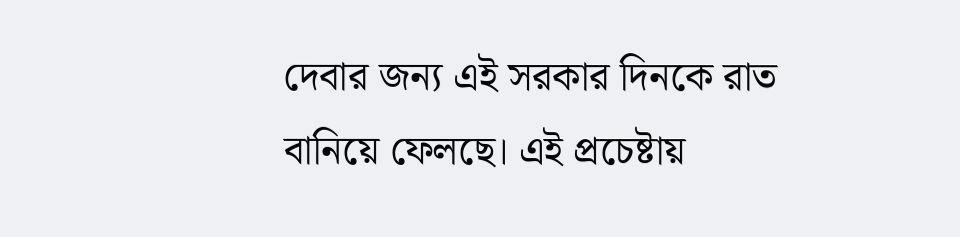দেবার জন্য এই সরকার দিনকে রাত বানিয়ে ফেলছে। এই প্রচেষ্টায়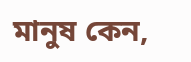মানুষ কেন,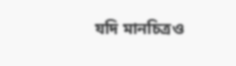যদি মানচিত্রও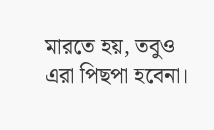মারতে হয়, তবুও এরা পিছপা হবেনা।